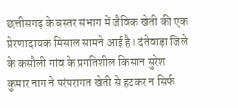छत्तीसगढ़ के बस्तर संभाग में जैविक खेती की एक प्रेरणादायक मिसाल सामने आई है। दंतेवाड़ा जिले के कसौली गांव के प्रगतिशील किसान सुरेश कुमार नाग ने परंपरागत खेती से हटकर न सिर्फ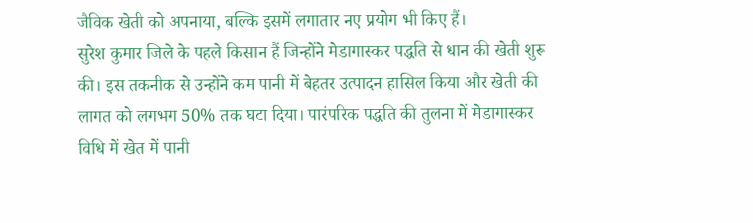जैविक खेती को अपनाया, बल्कि इसमें लगातार नए प्रयोग भी किए हैं।
सुरेश कुमार जिले के पहले किसान हैं जिन्होंने मेडागास्कर पद्धति से धान की खेती शुरू की। इस तकनीक से उन्होंने कम पानी में बेहतर उत्पादन हासिल किया और खेती की लागत को लगभग 50% तक घटा दिया। पारंपरिक पद्धति की तुलना में मेडागास्कर विधि में खेत में पानी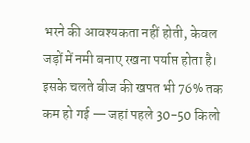भरने की आवश्यकता नहीं होती, केवल जड़ों में नमी बनाए रखना पर्याप्त होता है। इसके चलते बीज की खपत भी 76% तक कम हो गई — जहां पहले 30-50 किलो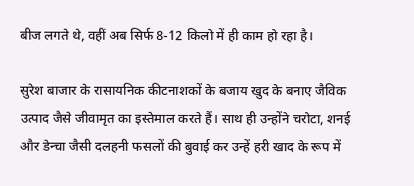बीज लगते थे, वहीं अब सिर्फ 8-12 किलो में ही काम हो रहा है।

सुरेश बाजार के रासायनिक कीटनाशकों के बजाय खुद के बनाए जैविक उत्पाद जैसे जीवामृत का इस्तेमाल करते हैं। साथ ही उन्होंने चरोटा, शनई और डेन्चा जैसी दलहनी फसलों की बुवाई कर उन्हें हरी खाद के रूप में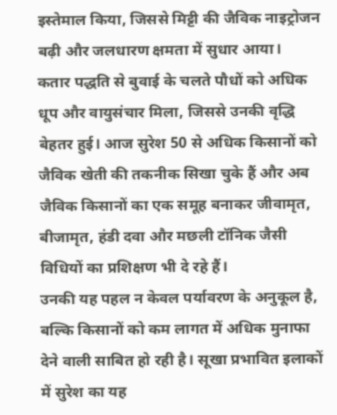इस्तेमाल किया, जिससे मिट्टी की जैविक नाइट्रोजन बढ़ी और जलधारण क्षमता में सुधार आया।
कतार पद्धति से बुवाई के चलते पौधों को अधिक धूप और वायुसंचार मिला, जिससे उनकी वृद्धि बेहतर हुई। आज सुरेश 50 से अधिक किसानों को जैविक खेती की तकनीक सिखा चुके हैं और अब जैविक किसानों का एक समूह बनाकर जीवामृत, बीजामृत, हंडी दवा और मछली टॉनिक जैसी विधियों का प्रशिक्षण भी दे रहे हैं।
उनकी यह पहल न केवल पर्यावरण के अनुकूल है, बल्कि किसानों को कम लागत में अधिक मुनाफा देने वाली साबित हो रही है। सूखा प्रभावित इलाकों में सुरेश का यह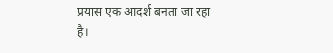प्रयास एक आदर्श बनता जा रहा है।